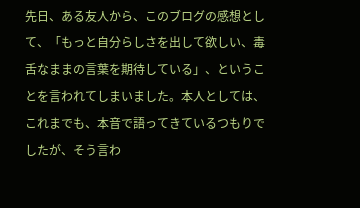先日、ある友人から、このブログの感想として、「もっと自分らしさを出して欲しい、毒舌なままの言葉を期待している」、ということを言われてしまいました。本人としては、これまでも、本音で語ってきているつもりでしたが、そう言わ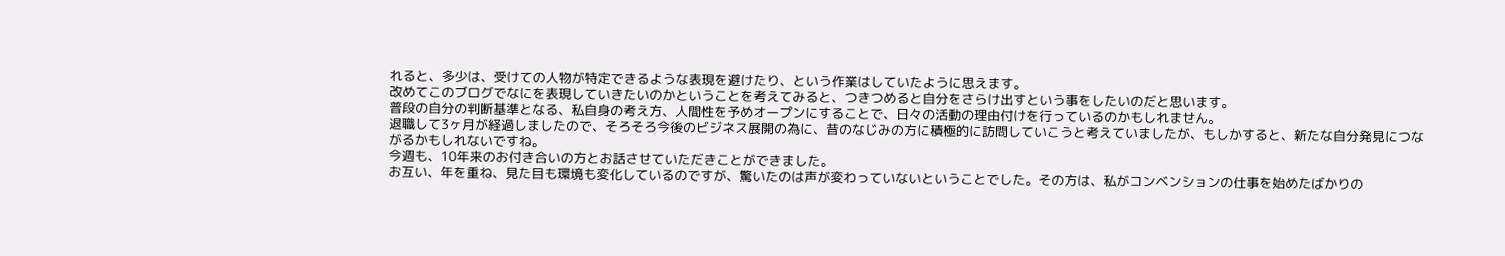れると、多少は、受けての人物が特定できるような表現を避けたり、という作業はしていたように思えます。
改めてこのブログでなにを表現していきたいのかということを考えてみると、つきつめると自分をさらけ出すという事をしたいのだと思います。
普段の自分の判断基準となる、私自身の考え方、人間性を予めオープンにすることで、日々の活動の理由付けを行っているのかもしれません。
退職して3ヶ月が経過しましたので、そろそろ今後のビジネス展開の為に、昔のなじみの方に積極的に訪問していこうと考えていましたが、もしかすると、新たな自分発見につながるかもしれないですね。
今週も、10年来のお付き合いの方とお話させていただきことができました。
お互い、年を重ね、見た目も環境も変化しているのですが、驚いたのは声が変わっていないということでした。その方は、私がコンベンションの仕事を始めたばかりの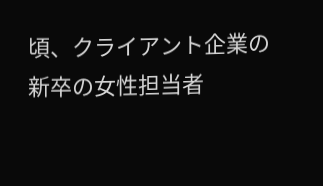頃、クライアント企業の新卒の女性担当者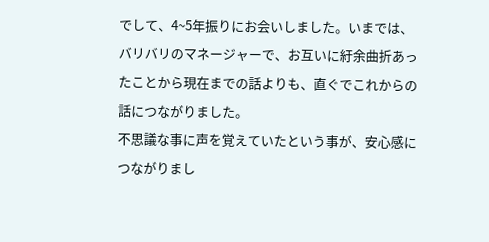でして、4~5年振りにお会いしました。いまでは、バリバリのマネージャーで、お互いに紆余曲折あったことから現在までの話よりも、直ぐでこれからの話につながりました。
不思議な事に声を覚えていたという事が、安心感につながりまし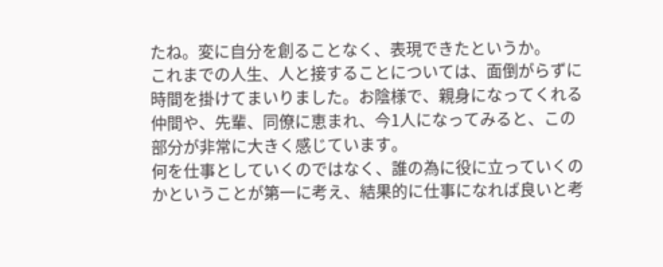たね。変に自分を創ることなく、表現できたというか。
これまでの人生、人と接することについては、面倒がらずに時間を掛けてまいりました。お陰様で、親身になってくれる仲間や、先輩、同僚に恵まれ、今1人になってみると、この部分が非常に大きく感じています。
何を仕事としていくのではなく、誰の為に役に立っていくのかということが第一に考え、結果的に仕事になれば良いと考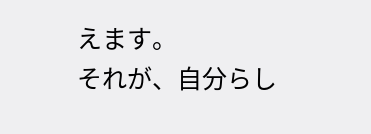えます。
それが、自分らし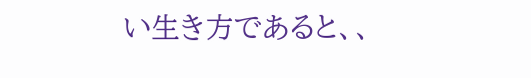い生き方であると、、